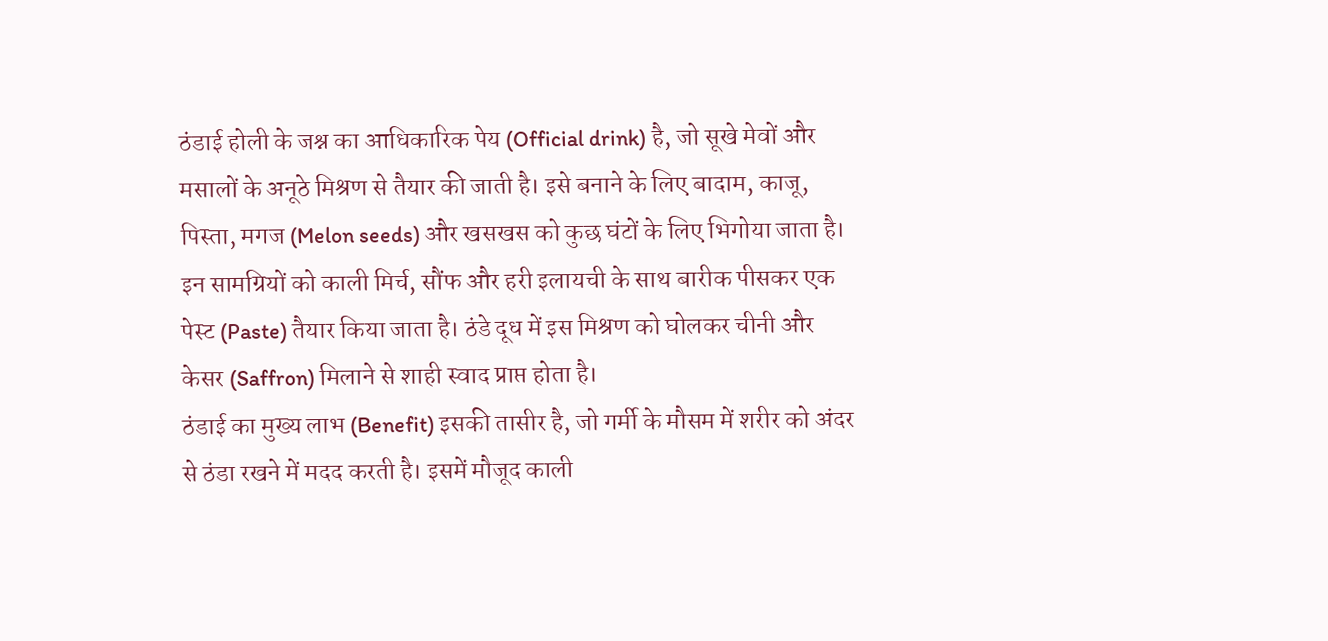ठंडाई होली के जश्न का आधिकारिक पेय (Official drink) है, जो सूखे मेवों और मसालों के अनूठे मिश्रण से तैयार की जाती है। इसे बनाने के लिए बादाम, काजू, पिस्ता, मगज (Melon seeds) और खसखस को कुछ घंटों के लिए भिगोया जाता है। इन सामग्रियों को काली मिर्च, सौंफ और हरी इलायची के साथ बारीक पीसकर एक पेस्ट (Paste) तैयार किया जाता है। ठंडे दूध में इस मिश्रण को घोलकर चीनी और केसर (Saffron) मिलाने से शाही स्वाद प्राप्त होता है।
ठंडाई का मुख्य लाभ (Benefit) इसकी तासीर है, जो गर्मी के मौसम में शरीर को अंदर से ठंडा रखने में मदद करती है। इसमें मौजूद काली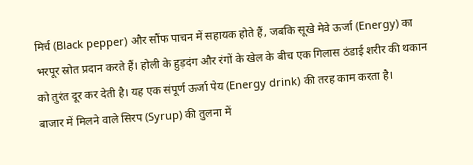मिर्च (Black pepper) और सौंफ पाचन में सहायक होते हैं, जबकि सूखे मेवे ऊर्जा (Energy) का भरपूर स्रोत प्रदान करते हैं। होली के हुड़दंग और रंगों के खेल के बीच एक गिलास ठंडाई शरीर की थकान को तुरंत दूर कर देती है। यह एक संपूर्ण ऊर्जा पेय (Energy drink) की तरह काम करता है।
बाजार में मिलने वाले सिरप (Syrup) की तुलना में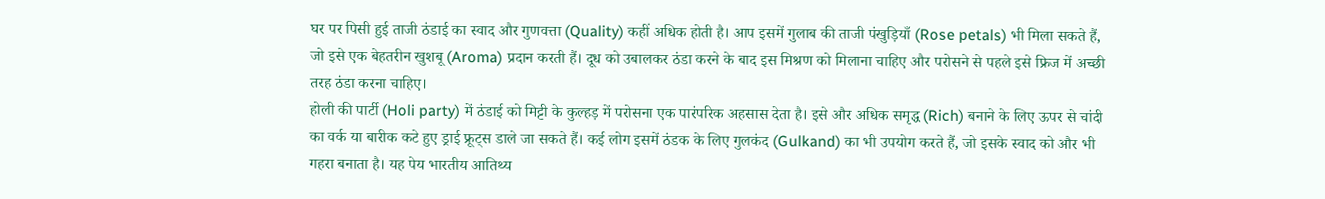घर पर पिसी हुई ताजी ठंडाई का स्वाद और गुणवत्ता (Quality) कहीं अधिक होती है। आप इसमें गुलाब की ताजी पंखुड़ियाँ (Rose petals) भी मिला सकते हैं, जो इसे एक बेहतरीन खुशबू (Aroma) प्रदान करती हैं। दूध को उबालकर ठंडा करने के बाद इस मिश्रण को मिलाना चाहिए और परोसने से पहले इसे फ्रिज में अच्छी तरह ठंडा करना चाहिए।
होली की पार्टी (Holi party) में ठंडाई को मिट्टी के कुल्हड़ में परोसना एक पारंपरिक अहसास देता है। इसे और अधिक समृद्ध (Rich) बनाने के लिए ऊपर से चांदी का वर्क या बारीक कटे हुए ड्राई फ्रूट्स डाले जा सकते हैं। कई लोग इसमें ठंडक के लिए गुलकंद (Gulkand) का भी उपयोग करते हैं, जो इसके स्वाद को और भी गहरा बनाता है। यह पेय भारतीय आतिथ्य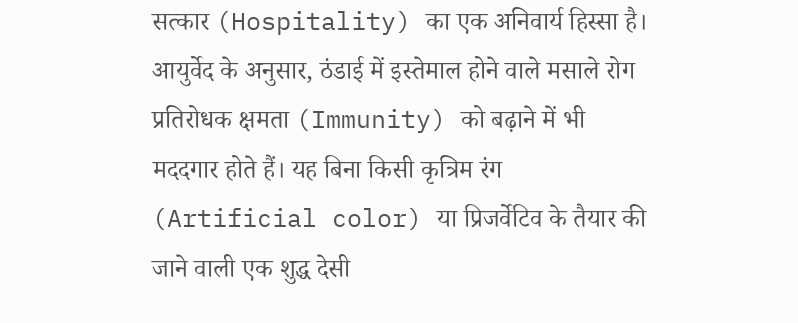सत्कार (Hospitality) का एक अनिवार्य हिस्सा है।
आयुर्वेद के अनुसार, ठंडाई में इस्तेमाल होने वाले मसाले रोग प्रतिरोधक क्षमता (Immunity) को बढ़ाने में भी मददगार होते हैं। यह बिना किसी कृत्रिम रंग (Artificial color) या प्रिजर्वेटिव के तैयार की जाने वाली एक शुद्ध देसी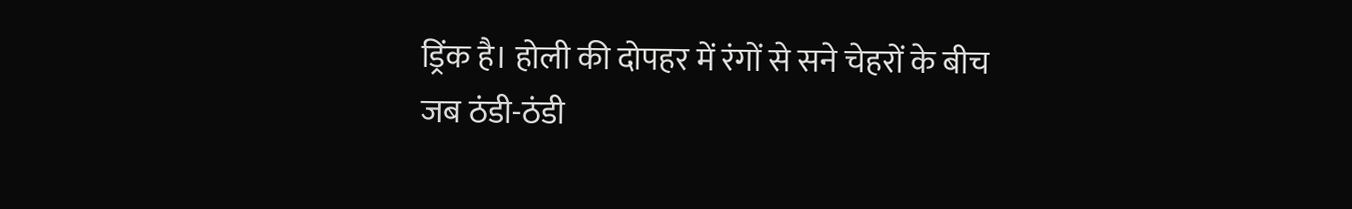ड्रिंक है। होली की दोपहर में रंगों से सने चेहरों के बीच जब ठंडी-ठंडी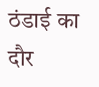ठंडाई का दौर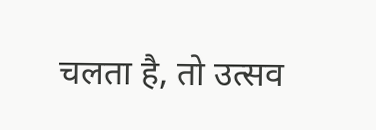चलता है, तो उत्सव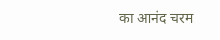का आनंद चरम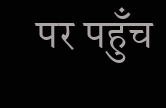पर पहुँच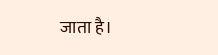जाता है।